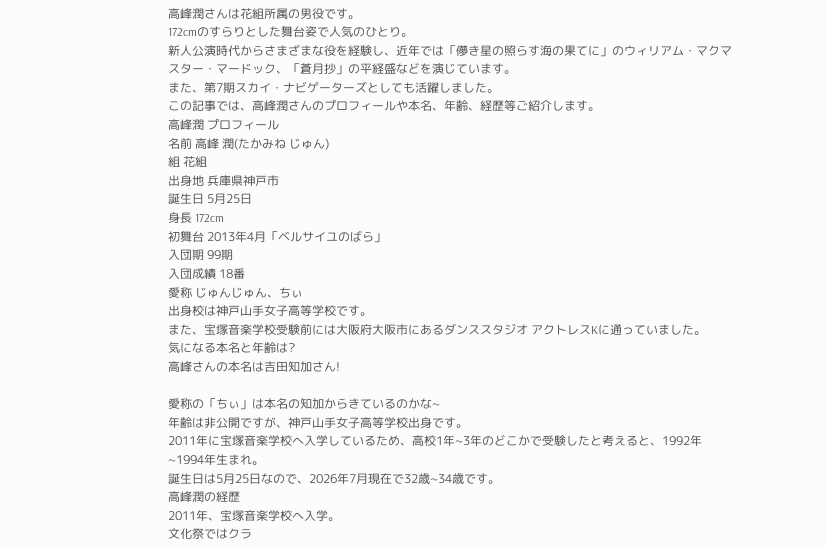高峰潤さんは花組所属の男役です。
172cmのすらりとした舞台姿で人気のひとり。
新人公演時代からさまざまな役を経験し、近年では「儚き星の照らす海の果てに」のウィリアム・マクマスター・マードック、「蒼月抄」の平経盛などを演じています。
また、第7期スカイ・ナビゲーターズとしても活躍しました。
この記事では、高峰潤さんのプロフィールや本名、年齢、経歴等ご紹介します。
高峰潤 プロフィール
名前 高峰 潤(たかみね じゅん)
組 花組
出身地 兵庫県神戸市
誕生日 5月25日
身長 172cm
初舞台 2013年4月「ベルサイユのばら」
入団期 99期
入団成績 18番
愛称 じゅんじゅん、ちぃ
出身校は神戸山手女子高等学校です。
また、宝塚音楽学校受験前には大阪府大阪市にあるダンススタジオ アクトレスKに通っていました。
気になる本名と年齢は?
高峰さんの本名は吉田知加さん!

愛称の「ちぃ」は本名の知加からきているのかな~
年齢は非公開ですが、神戸山手女子高等学校出身です。
2011年に宝塚音楽学校へ入学しているため、高校1年~3年のどこかで受験したと考えると、1992年~1994年生まれ。
誕生日は5月25日なので、2026年7月現在で32歳~34歳です。
高峰潤の経歴
2011年、宝塚音楽学校へ入学。
文化祭ではクラ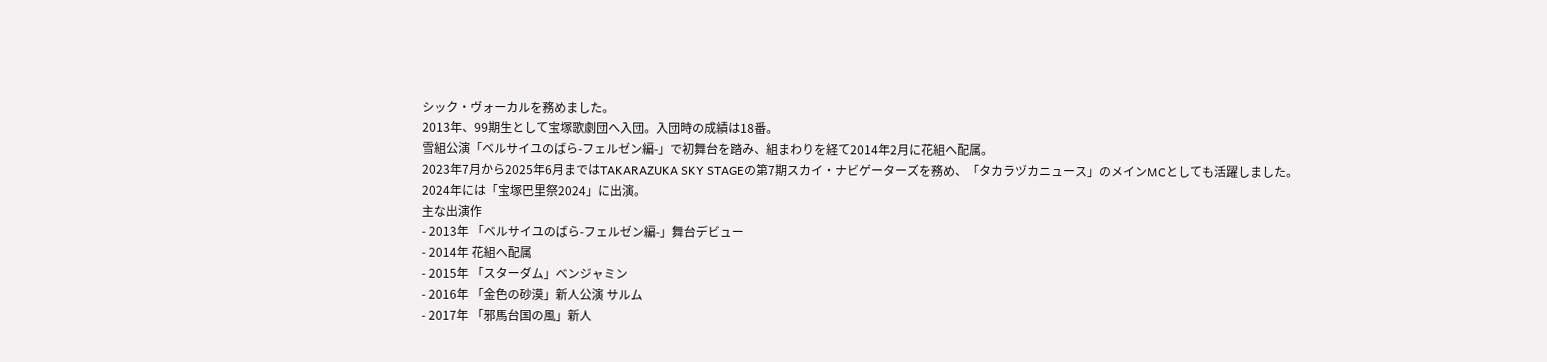シック・ヴォーカルを務めました。
2013年、99期生として宝塚歌劇団へ入団。入団時の成績は18番。
雪組公演「ベルサイユのばら-フェルゼン編-」で初舞台を踏み、組まわりを経て2014年2月に花組へ配属。
2023年7月から2025年6月まではTAKARAZUKA SKY STAGEの第7期スカイ・ナビゲーターズを務め、「タカラヅカニュース」のメインMCとしても活躍しました。
2024年には「宝塚巴里祭2024」に出演。
主な出演作
- 2013年 「ベルサイユのばら-フェルゼン編-」舞台デビュー
- 2014年 花組へ配属
- 2015年 「スターダム」ベンジャミン
- 2016年 「金色の砂漠」新人公演 サルム
- 2017年 「邪馬台国の風」新人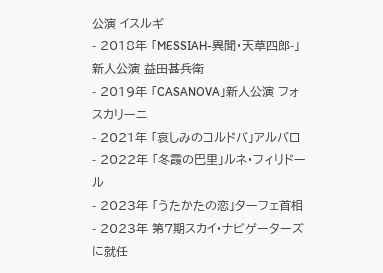公演 イスルギ
- 2018年 「MESSIAH-異聞・天草四郎-」新人公演 益田甚兵衛
- 2019年 「CASANOVA」新人公演 フォスカリーニ
- 2021年 「哀しみのコルドバ」アルバロ
- 2022年 「冬霞の巴里」ルネ・フィリドール
- 2023年 「うたかたの恋」ターフェ首相
- 2023年 第7期スカイ・ナビゲーターズに就任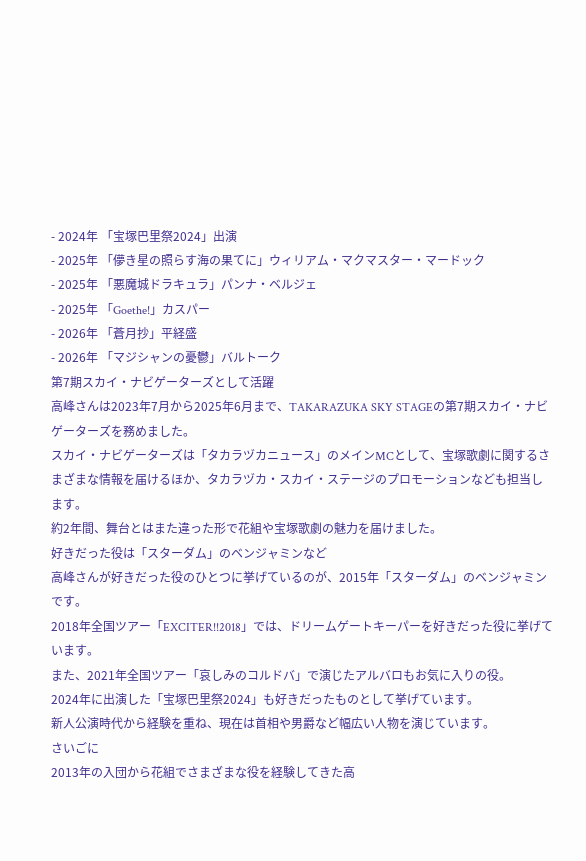- 2024年 「宝塚巴里祭2024」出演
- 2025年 「儚き星の照らす海の果てに」ウィリアム・マクマスター・マードック
- 2025年 「悪魔城ドラキュラ」パンナ・ベルジェ
- 2025年 「Goethe!」カスパー
- 2026年 「蒼月抄」平経盛
- 2026年 「マジシャンの憂鬱」バルトーク
第7期スカイ・ナビゲーターズとして活躍
高峰さんは2023年7月から2025年6月まで、TAKARAZUKA SKY STAGEの第7期スカイ・ナビゲーターズを務めました。
スカイ・ナビゲーターズは「タカラヅカニュース」のメインMCとして、宝塚歌劇に関するさまざまな情報を届けるほか、タカラヅカ・スカイ・ステージのプロモーションなども担当します。
約2年間、舞台とはまた違った形で花組や宝塚歌劇の魅力を届けました。
好きだった役は「スターダム」のベンジャミンなど
高峰さんが好きだった役のひとつに挙げているのが、2015年「スターダム」のベンジャミンです。
2018年全国ツアー「EXCITER!!2018」では、ドリームゲートキーパーを好きだった役に挙げています。
また、2021年全国ツアー「哀しみのコルドバ」で演じたアルバロもお気に入りの役。
2024年に出演した「宝塚巴里祭2024」も好きだったものとして挙げています。
新人公演時代から経験を重ね、現在は首相や男爵など幅広い人物を演じています。
さいごに
2013年の入団から花組でさまざまな役を経験してきた高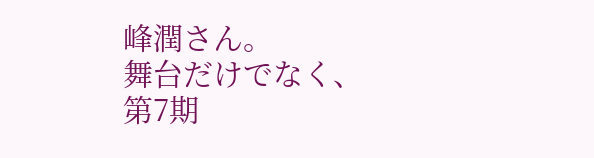峰潤さん。
舞台だけでなく、第7期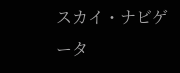スカイ・ナビゲータ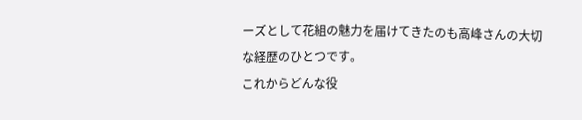ーズとして花組の魅力を届けてきたのも高峰さんの大切な経歴のひとつです。
これからどんな役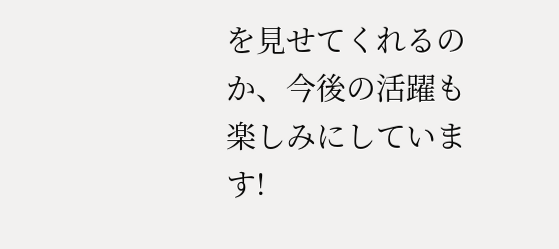を見せてくれるのか、今後の活躍も楽しみにしています!